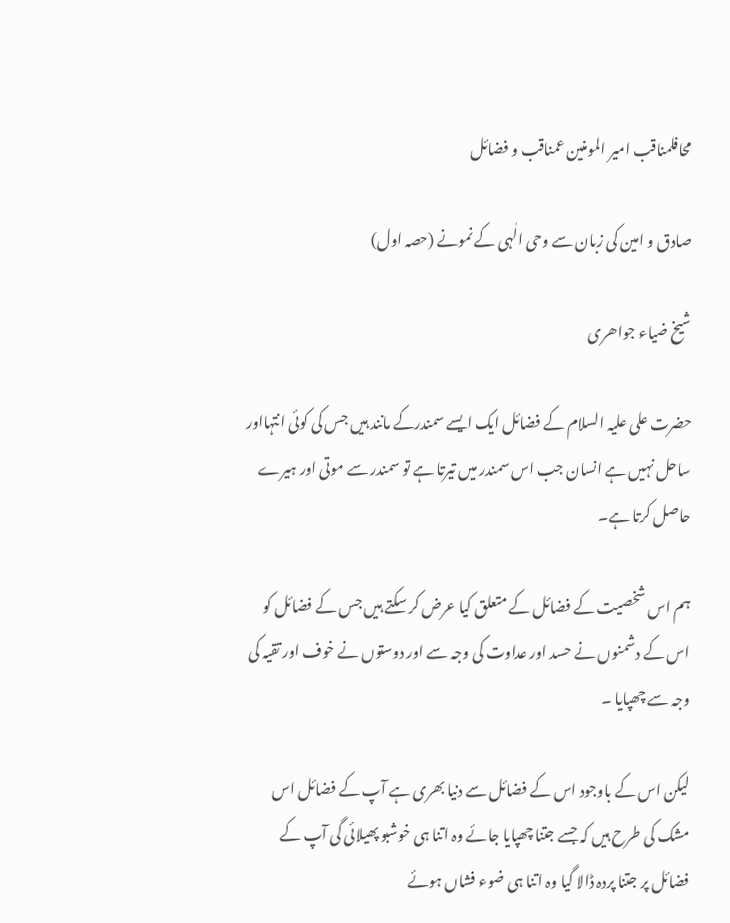محافلمناقب امیر المومنین عمناقب و فضائل

صادق و امین کی زبان سے وحی الٰہی کے نمونے (حصہ اول)

شیخ ضیاء جواھری

حضرت علی علیہ السلام کے فضائل ایک ایسے سمندرکے مانند ہیں جس کی کوئی انتہااور ساحل نہیں ہے انسان جب اس سمندر میں تیرتا ہے تو سمندر سے موتی اور ہیرے حاصل کرتا ہے۔

ہم اس شخصیت کے فضائل کے متعلق کیا عرض کر سکتے ہیں جس کے فضائل کو اس کے دشمنوں نے حسد اور عداوت کی وجہ سے اور دوستوں نے خوف اور تقیہ کی وجہ سے چھپایا ۔

لیکن اس کے باوجود اس کے فضائل سے دنیا بھری ہے آپ کے فضائل اس مشک کی طرح ہیں کہ جسے جتنا چھپایا جائے وہ اتنا ہی خوشبو پھیلائی گی آپ کے فضائل پر جتنا پردہ ڈالا گیا وہ اتنا ہی ضوء فشاں ہوئے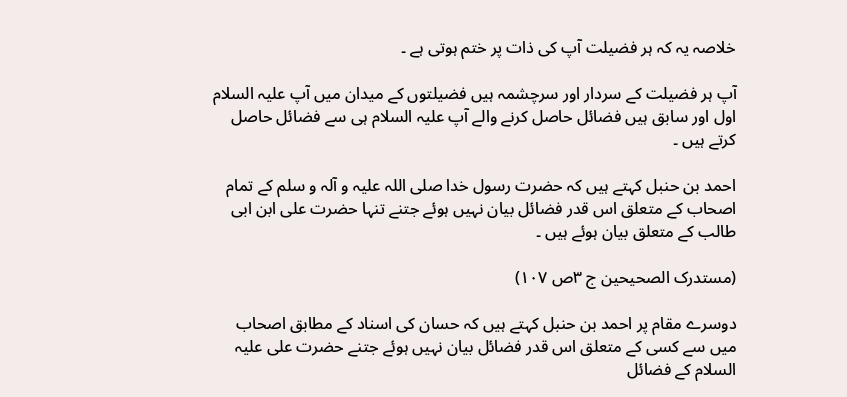خلاصہ یہ کہ ہر فضیلت آپ کی ذات پر ختم ہوتی ہے ۔

آپ ہر فضیلت کے سردار اور سرچشمہ ہیں فضیلتوں کے میدان میں آپ علیہ السلام اول اور سابق ہیں فضائل حاصل کرنے والے آپ علیہ السلام ہی سے فضائل حاصل کرتے ہیں ۔

احمد بن حنبل کہتے ہیں کہ حضرت رسول خدا صلی اللہ علیہ و آلہ و سلم کے تمام اصحاب کے متعلق اس قدر فضائل بیان نہیں ہوئے جتنے تنہا حضرت علی ابن ابی طالب کے متعلق بیان ہوئے ہیں ۔

(مستدرک الصحیحین ج ۳ص ۱۰۷)

دوسرے مقام پر احمد بن حنبل کہتے ہیں کہ حسان کی اسناد کے مطابق اصحاب میں سے کسی کے متعلق اس قدر فضائل بیان نہیں ہوئے جتنے حضرت علی علیہ السلام کے فضائل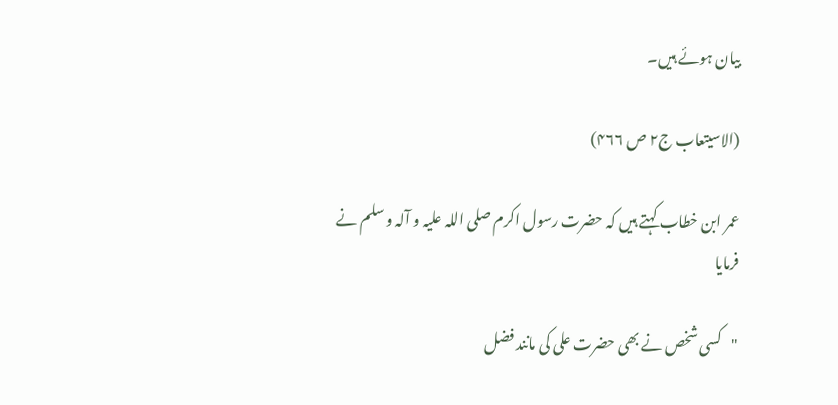بیان ہوئے ہیں۔

(الاسیتعاب ج۲ ص ۴۶۶)

عمر ابن خطاب کہتے ہیں کہ حضرت رسول اکرم صلی اللہ علیہ و آلہ و سلم نے فرمایا

"کسی شخص نے بھی حضرت علی کی مانند فضل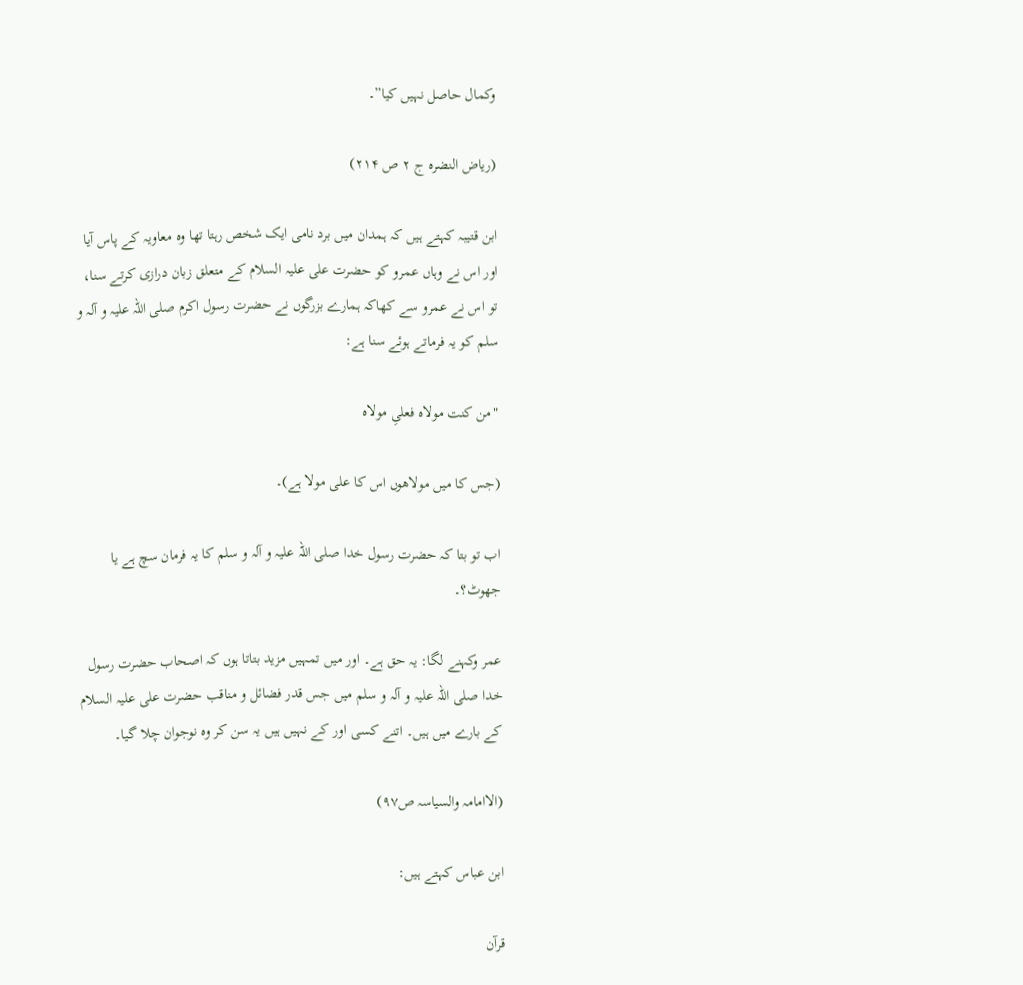وکمال حاصل نہیں کیا”۔

(ریاض النضرہ ج ۲ ص ۲۱۴)

ابن قتیبہ کہتے ہیں کہ ہمدان میں برد نامی ایک شخص رہتا تھا وہ معاویہ کے پاس آیا اور اس نے وہاں عمرو کو حضرت علی علیہ السلام کے متعلق زبان درازی کرتے سنا، تو اس نے عمرو سے کھاکہ ہمارے بزرگوں نے حضرت رسول اکرم صلی اللہ علیہ و آلہ و سلم کو یہ فرماتے ہوئے سنا ہے:

"من کنت مولاه فعلیِ مولاه

(جس کا میں مولاھوں اس کا علی مولا ہے)۔

اب تو بتا کہ حضرت رسول خدا صلی اللہ علیہ و آلہ و سلم کا یہ فرمان سچ ہے یا جھوٹ؟۔

عمر وکہنے لگا: یہ حق ہے۔ اور میں تمہیں مزید بتاتا ہوں کہ اصحاب حضرت رسول خدا صلی اللہ علیہ و آلہ و سلم میں جس قدر فضائل و مناقب حضرت علی علیہ السلام کے بارے میں ہیں۔ اتنے کسی اور کے نہیں ہیں یہ سن کر وہ نوجوان چلا گیا۔

(الاامامہ والسیاسہ ص۹۷)

ابن عباس کہتے ہیں:

قرآن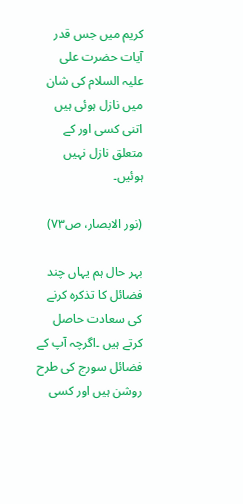کریم میں جس قدر آیات حضرت علی علیہ السلام کی شان میں نازل ہوئی ہیں اتنی کسی اور کے متعلق نازل نہیں ہوئیں۔

(نور الابصار، ص۷۳)

بہر حال ہم یہاں چند فضائل کا تذکرہ کرنے کی سعادت حاصل کرتے ہیں ۔اگرچہ آپ کے فضائل سورج کی طرح روشن ہیں اور کسی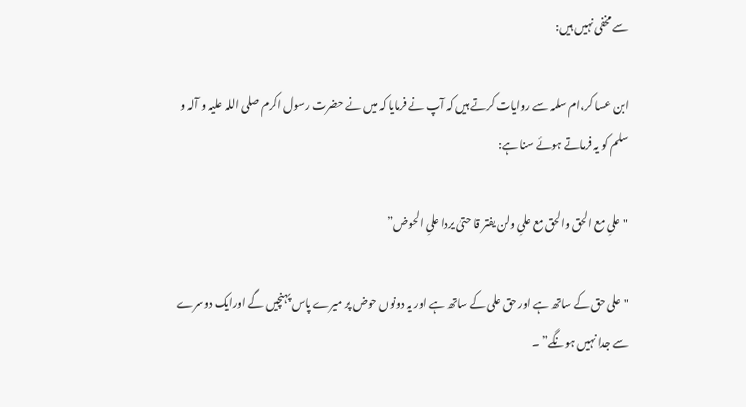سے مخفی نہیں ہیں:

ابن عسا کر،ام سلمہ سے روایات کرتے ہیں کہ آپ نے فرمایا کہ میں نے حضرت رسول اکرم صلی اللہ علیہ و آلہ و سلم کو یہ فرماتے ہوئے سنا ہے:

"علیِ مع الحق والحق مع علیِ ولن يفتر قا حتیٰ يردا علیِ الحوض”

"علی حق کے ساتھ ہے اور حق علی کے ساتھ ہے اور یہ دونوں حوض پر میرے پاس پہنچیں گے اورایک دوسرے سے جدا نہیں ہونگے” ۔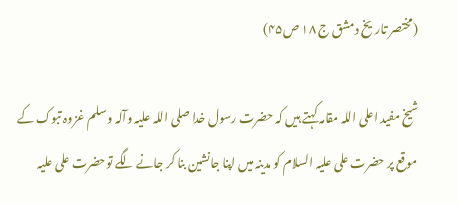(مختصر تاریخ دمشق ج ۱۸ ص۴۵)

شیخ مفید اعلی اللہ مقامہ کہتے ہیں کہ حضرت رسول خدا صلی اللہ علیہ وآلہ وسلم غزوہ تبوک کے موقع پر حضرت علی علیہ السلام کو مدینہ میں اپنا جانشین بنا کر جانے لگے توحضرت علی علیہ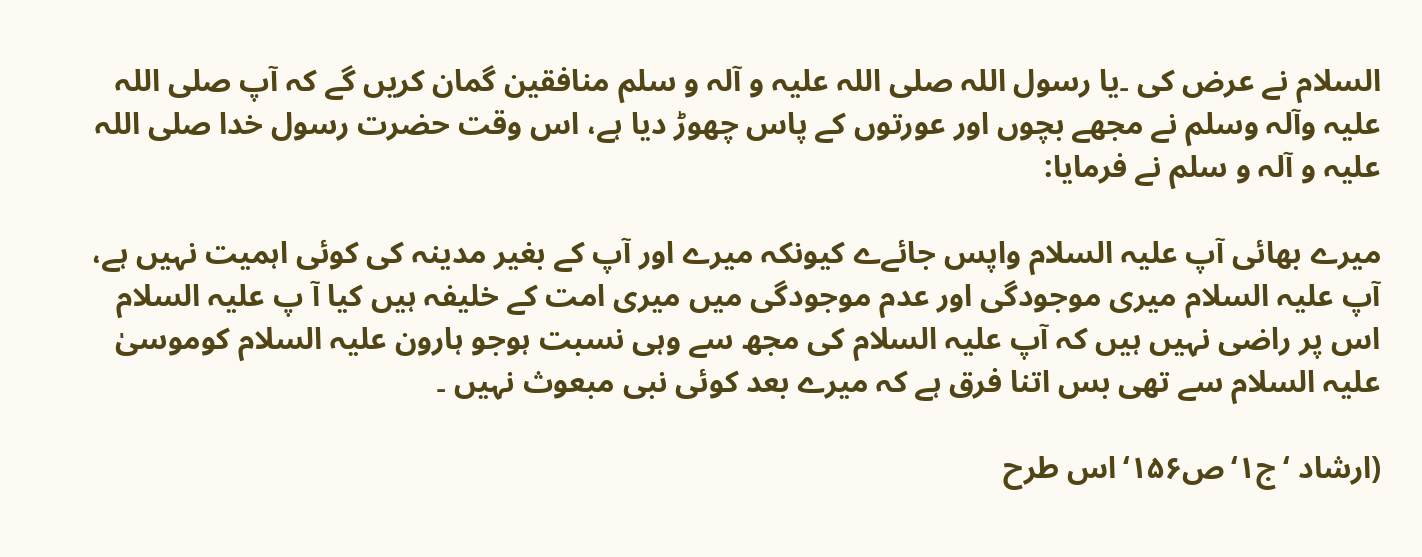السلام نے عرض کی ۔یا رسول اللہ صلی اللہ علیہ و آلہ و سلم منافقین گمان کریں گے کہ آپ صلی اللہ علیہ وآلہ وسلم نے مجھے بچوں اور عورتوں کے پاس چھوڑ دیا ہے، اس وقت حضرت رسول خدا صلی اللہ علیہ و آلہ و سلم نے فرمایا:

میرے بھائی آپ علیہ السلام واپس جائےے کیونکہ میرے اور آپ کے بغیر مدینہ کی کوئی اہمیت نہیں ہے، آپ علیہ السلام میری موجودگی اور عدم موجودگی میں میری امت کے خلیفہ ہیں کیا آ پ علیہ السلام اس پر راضی نہیں ہیں کہ آپ علیہ السلام کی مجھ سے وہی نسبت ہوجو ہارون علیہ السلام کوموسیٰ علیہ السلام سے تھی بس اتنا فرق ہے کہ میرے بعد کوئی نبی مبعوث نہیں ۔

(ارشاد ‘ج۱‘ص۱۵۶‘اس طرح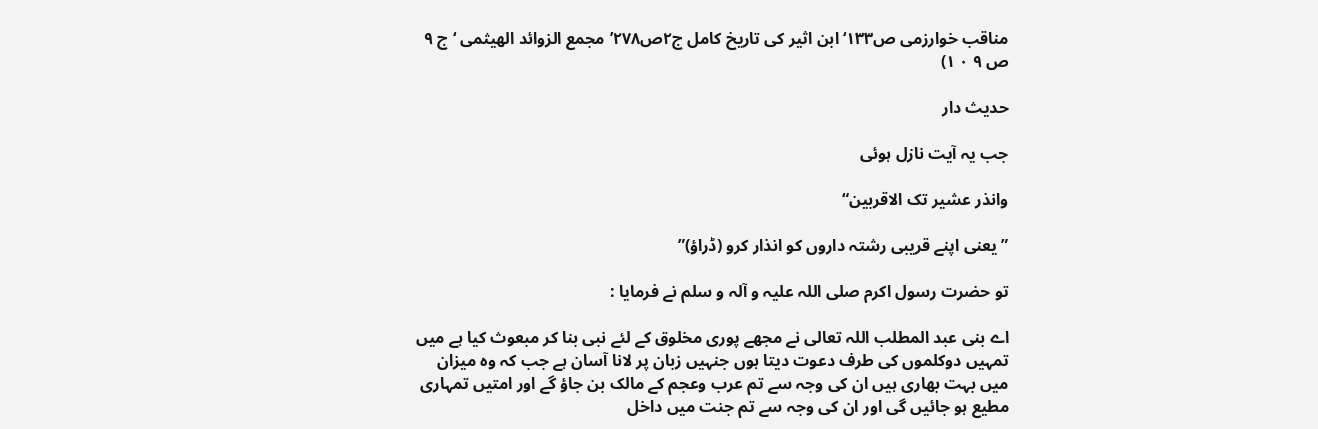مناقب خوارزمی ص۱۳۳‘ابن اثیر کی تاریخ کامل ج۲ص۲۷۸’مجمع الزوائد الھیثمی ‘ج ۹ ص ۹ ۰ ۱)

حدیث دار

جب یہ آیت نازل ہوئی

وانذر عشیر تک الاقربین“

” یعنی اپنے قریبی رشتہ داروں کو انذار کرو (ڈراؤ)”

تو حضرت رسول اکرم صلی اللہ علیہ و آلہ و سلم نے فرمایا :

اے بنی عبد المطلب اللہ تعالی نے مجھے پوری مخلوق کے لئے نبی بنا کر مبعوث کیا ہے میں تمہیں دوکلموں کی طرف دعوت دیتا ہوں جنہیں زبان پر لانا آسان ہے جب کہ وہ میزان میں بہت بھاری ہیں ان کی وجہ سے تم عرب وعجم کے مالک بن جاؤ گے اور امتیں تمہاری مطیع ہو جائیں گی اور ان کی وجہ سے تم جنت میں داخل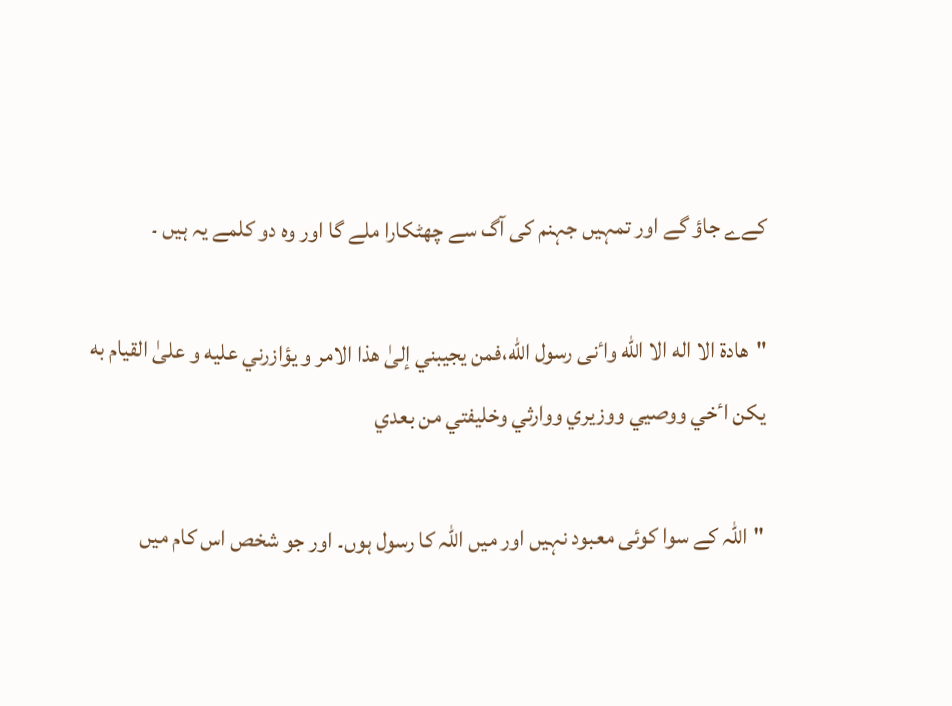کےے جاؤ گے اور تمہیں جہنم کی آگ سے چھٹکارا ملے گا اور وہ دو کلمے یہ ہیں ۔

"هادة الا اله الا الله واٴنی رسول الله،فمن یجیبني إلیٰ هذا الامر و یؤازرني علیه و علیٰ القیام به یکن اٴخي ووصیي ووزیري ووارثي وخلیفتي من بعدي

"اللہ کے سوا کوئی معبود نہیں اور میں اللہ کا رسول ہوں۔ اور جو شخص اس کام میں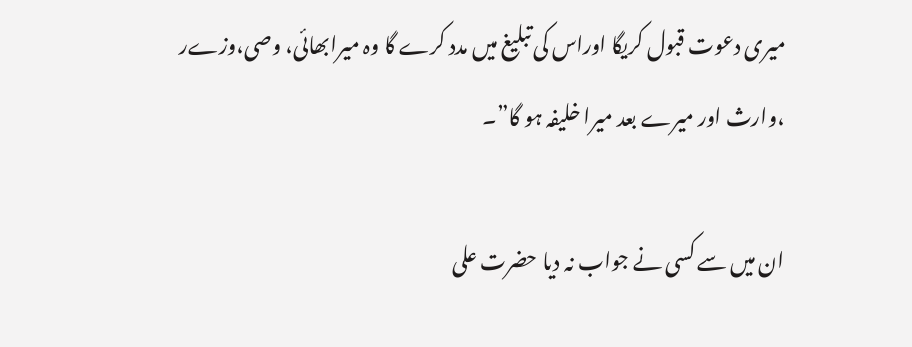میری دعوت قبول کریگا اوراس کی تبلیغ میں مدد کرے گا وہ میرابھائی، وصی،وزےر ،وارث اور میرے بعد میرا خلیفہ ہو گا”۔

ان میں سے کسی نے جواب نہ دیا حضرت علی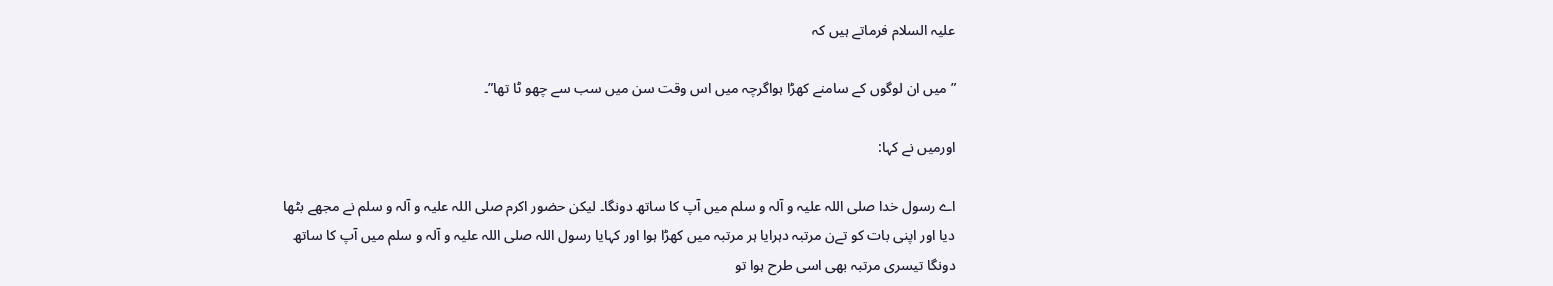علیہ السلام فرماتے ہیں کہ

” میں ان لوگوں کے سامنے کھڑا ہواگرچہ میں اس وقت سن میں سب سے چھو ٹا تھا”۔

اورمیں نے کہا:

اے رسول خدا صلی اللہ علیہ و آلہ و سلم میں آپ کا ساتھ دونگا۔ لیکن حضور اکرم صلی اللہ علیہ و آلہ و سلم نے مجھے بٹھا دیا اور اپنی بات کو تےن مرتبہ دہرایا ہر مرتبہ میں کھڑا ہوا اور کہایا رسول اللہ صلی اللہ علیہ و آلہ و سلم میں آپ کا ساتھ دونگا تیسری مرتبہ بھی اسی طرح ہوا تو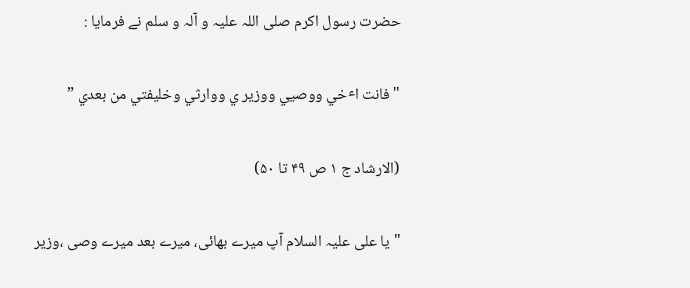حضرت رسول اکرم صلی اللہ علیہ و آلہ و سلم نے فرمایا :

"فانت اٴخي ووصیي ووزير ي ووارثي وخلیفتي من بعدي ”

(الارشاد ج ۱ ص ۴۹ تا ۵۰)

"یا علی علیہ السلام آپ میرے بھائی، میرے بعد میرے وصی ،وزیر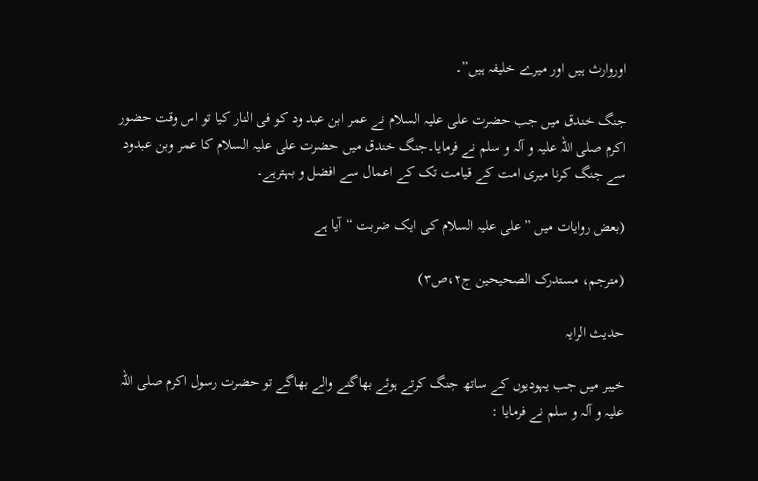اوروارث ہیں اور میرے خلیفہ ہیں”۔

جنگ خندق میں جب حضرت علی علیہ السلام نے عمر ابن عبد ود کو فی النار کیا تو اس وقت حضور اکرم صلی اللہ علیہ و آلہ و سلم نے فرمایا۔جنگ خندق میں حضرت علی علیہ السلام کا عمر وبن عبدود سے جنگ کرنا میری امت کے قیامت تک کے اعمال سے افضل و بہترہے۔

(بعض روایات میں ”علی علیہ السلام کی ایک ضربت “آیا ہے

(مترجم، مستدرک الصحیحین ج۲،ص۳)

حدیث الرایہ

خیبر میں جب یہودیوں کے ساتھ جنگ کرتے ہوئے بھاگنے والے بھاگے تو حضرت رسول اکرم صلی اللہ علیہ و آلہ و سلم نے فرمایا :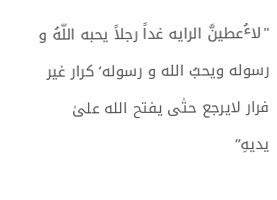"لاٴُعطینَّ الرایه غداً رجلاً یحبه اللّهُ و رسوله ویحبُ الله و رسوله‘ کرار غیر فرار لايرجع حتٰی يفتح الله علیٰ يدیهِ”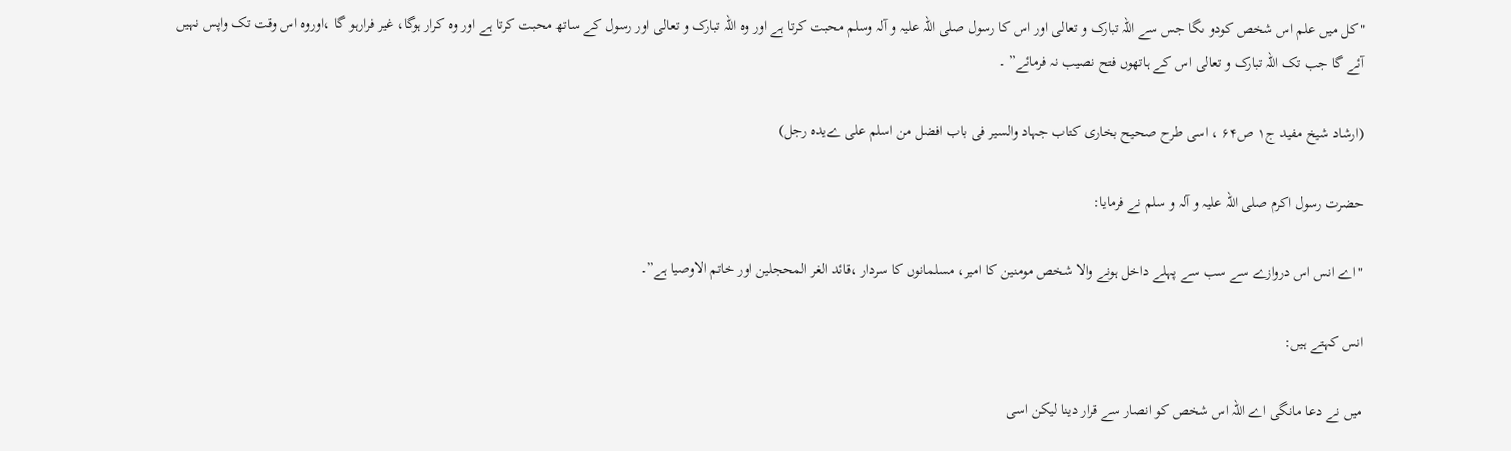"کل میں علم اس شخص کودو ںگا جس سے اللہ تبارک و تعالی اور اس کا رسول صلی اللہ علیہ و آلہ وسلم محبت کرتا ہے اور وہ اللہ تبارک و تعالی اور رسول کے ساتھ محبت کرتا ہے اور وہ کرار ہوگا، غیر فرارہو گا ،اوروہ اس وقت تک واپس نہیں آئے گا جب تک اللہ تبارک و تعالی اس کے ہاتھوں فتح نصیب نہ فرمائے” ۔

(ارشاد شیخ مفید ج۱ ص۶۴ ، اسی طرح صحیح بخاری کتاب جہاد والسیر فی باب افضل من اسلم علی ےیدہ رجل)

حضرت رسول اکرم صلی اللہ علیہ و آلہ و سلم نے فرمایا:

"اے انس اس دروازے سے سب سے پہلے داخل ہونے والا شخص مومنین کا امیر، مسلمانوں کا سردار ،قائد الغر المحجلین اور خاتم الاوصیا ہے”۔

انس کہتے ہیں:

میں نے دعا مانگی اے اللہ اس شخص کو انصار سے قرار دینا لیکن اسی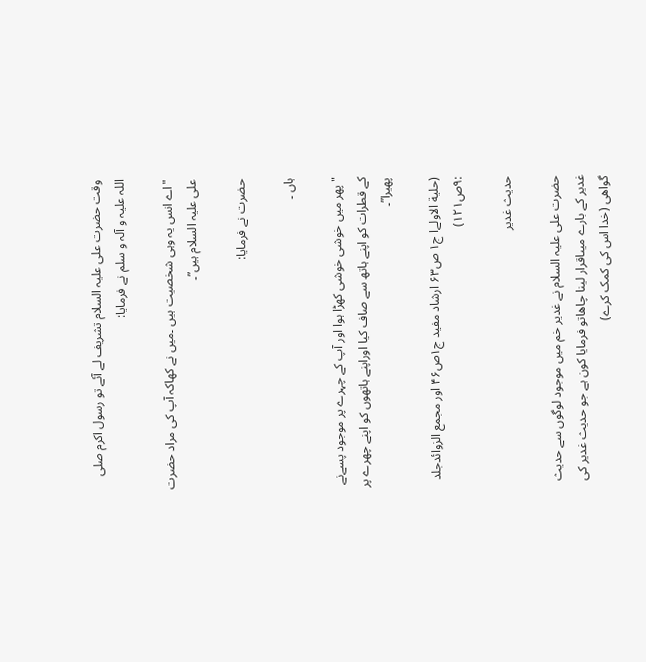وقت حضرت علی علیہ السلام تشریف لے آئے تو رسول اکرم صلی اللہ علیہ و آلہ و سلم نے فرمایا:

"اے انس یہ وہی شخصیت ہیں ۔میں نے کھاکہ آپ کی مراد حضرت علی علیہ السلام ہیں”۔

حضرت نے فرمایا:

ہاں ۔

"پھر میں خوشی خوشی کھڑا ہوا اور آپ کے چہرے پر موجود پسےنے کے قطرات کو اپنے ہاتھ سے صاف کیا اوراپنے ہاتھوں کو اپنے چھرے پر پھیرا”۔

(حلیة الاولےا ج۱ ص۶۳ ارشاد مفید ج۱ص۴۶ اور مجمع الزوائدجلد :۹ص۱۲۱)

حدیث غدیر

حضرت علی علیہ السلام نے غدیر خم میں موجود لوگوں سے حدیث غدیر کے بارے میںاقرار لینا چاھاتو فرمایا کون ہے جو حدیث غدیر کی گواھی (خدا اس کی کمک کرے)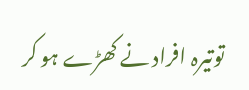توتیرہ افراد نے کھڑے ہو کر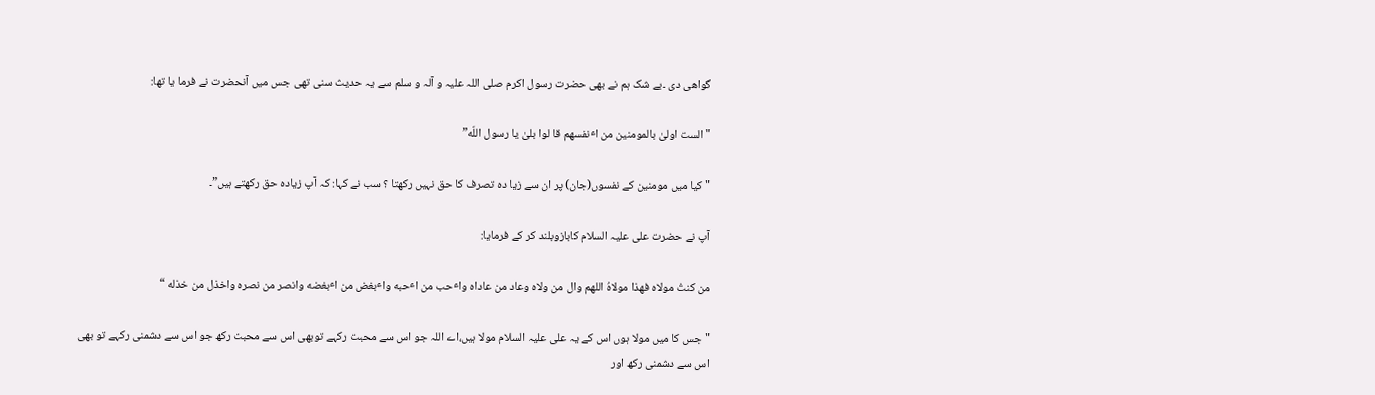گواھی دی ۔بے شک ہم نے بھی حضرت رسول اکرم صلی اللہ علیہ و آلہ و سلم سے یہ حدیث سنی تھی جس میں آنحضرت نے فرما یا تھا:

"الست اولیٰ بالمومنین من اٴنفسهم قا لوا بلیٰ یا رسول اللّه”

"کیا میں مومنین کے نفسوں(جان) پر ان سے زیا دہ تصرف کا حق نہیں رکھتا ؟ سب نے کہا: کہ آپ زیادہ حق رکھتے ہیں”۔

آپ نے حضرت علی علیہ السلام کابازوبلند کر کے فرمایا:

من کنتُ مولاه فهذا مولاهُ اللهم وال من ولاه وعاد من عاداه واٴحب من اٴحبه واٴبغض من اٴبغضه وانصر من نصره واخذل من خذله “

"جس کا میں مولا ہوں اس کے یہ علی علیہ السلام مولا ہیں،اے اللہ جو اس سے محبت رکہے توبھی اس سے محبت رکھ جو اس سے دشمنی رکہے تو بھی اس سے دشمنی رکھ اور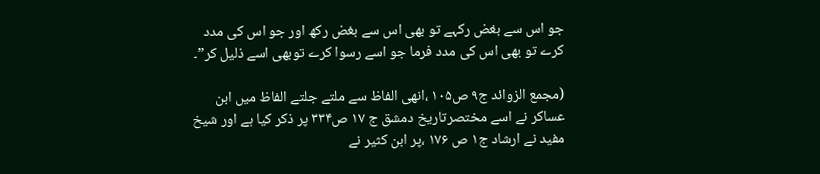جو اس سے بغض رکہے تو بھی اس سے بغض رکھ اور جو اس کی مدد کرے تو بھی اس کی مدد فرما جو اسے رسوا کرے توبھی اسے ذلیل کر”۔

(مجمع الزوائد ج۹ ص۱۰۵ ،انھی الفاظ سے ملتے جلتے الفاظ میں ابن عساکر نے اسے مختصرتاریخ دمشق ج ۱۷ ص۳۳۴ پر ذکر کیا ہے اور شیخ مفید نے ارشاد ج۱ ص ۱۷۶ ،پر ابن کثیر نے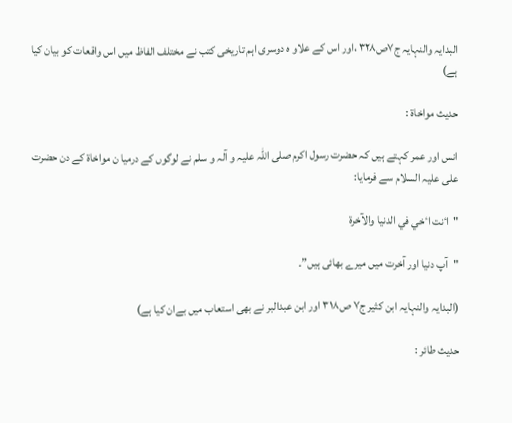البدایہ والنہایہ ج۷ص۳۲۸ ،اور اس کے علاو ہ دوسری اہم تاریخی کتب نے مختلف الفاظ میں اس واقعات کو بیان کیا ہے)

حدیث مواخاة :

انس اور عمر کہتے ہیں کہ حضرت رسول اکرم صلی اللہ علیہ و آلہ و سلم نے لوگوں کے درمیا ن مواخاة کے دن حضرت علی علیہ السلام سے فرمایا:

"اٴنت اٴخي في الدنیا والآخرة

"آپ دنیا اور آخرت میں میرے بھائی ہیں”۔

(البدایہ والنہایہ ابن کثیر ج۷ ص۳۱۸ اور ابن عبدالبر نے بھی استعاب میں بےان کیا ہے)

حدیث طائر :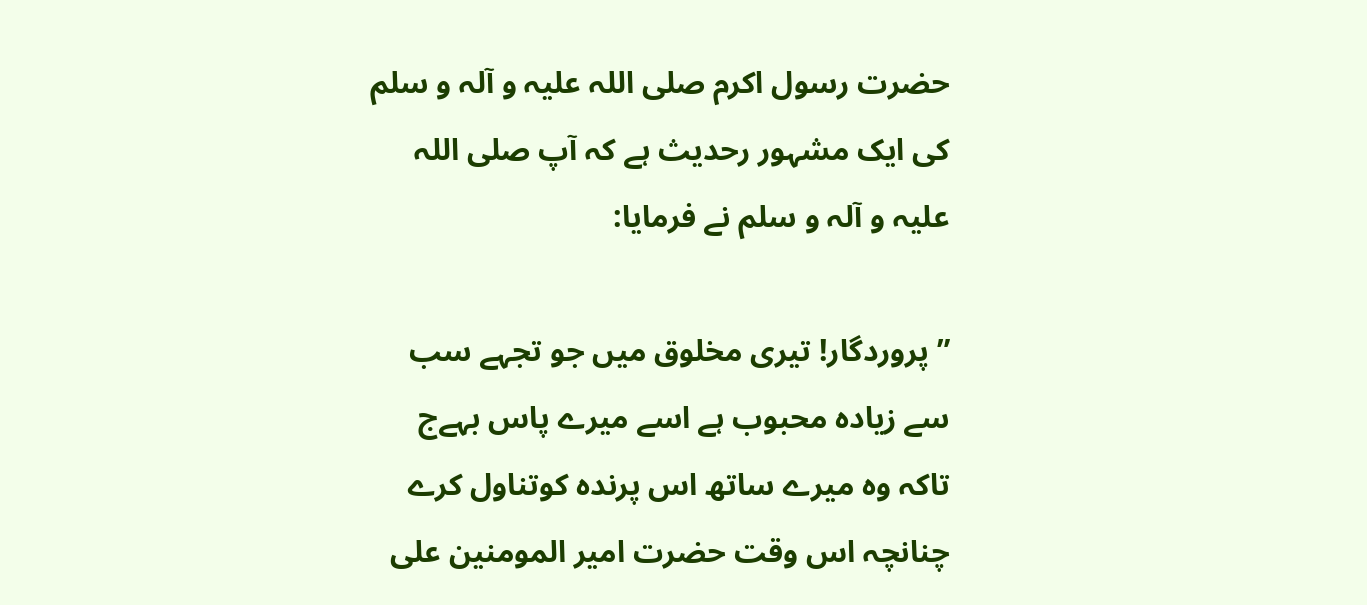حضرت رسول اکرم صلی اللہ علیہ و آلہ و سلم کی ایک مشہور رحدیث ہے کہ آپ صلی اللہ علیہ و آلہ و سلم نے فرمایا:

” پروردگار! تیری مخلوق میں جو تجہے سب سے زیادہ محبوب ہے اسے میرے پاس بہےج تاکہ وہ میرے ساتھ اس پرندہ کوتناول کرے چنانچہ اس وقت حضرت امیر المومنین علی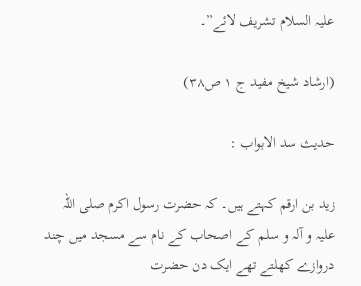علیہ السلام تشریف لائے”۔

(ارشاد شیخ مفید ج ۱ ص۳۸)

حدیث سد الابواب :

زید بن ارقم کہتے ہیں۔ کہ حضرت رسول اکرم صلی اللہ علیہ و آلہ و سلم کے اصحاب کے نام سے مسجد میں چند دروازے کھلتے تھے ایک دن حضرت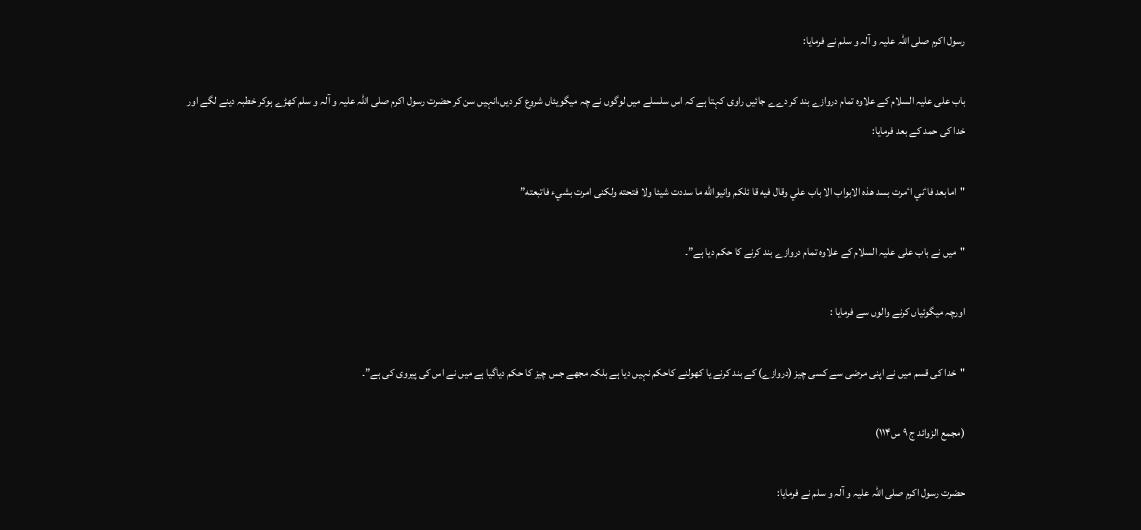رسول اکرم صلی اللہ علیہ و آلہ و سلم نے فرمایا:

باب علی علیہ السلام کے علاوہ تمام دروازے بند کر دےے جائیں راوی کہتا ہے کہ اس سلسلے میں لوگوں نے چہ میگویئاں شروع کر دیں،انہیں سن کر حضرت رسول اکرم صلی اللہ علیہ و آلہ و سلم کھڑے ہوکر خطبہ دینے لگے اور خدا کی حمد کے بعد فرمایا:

"امابعد فاٴني اٴمرت بسد هذه الابواب الا باب علي وقال فیه قا ئلکم وانيوالله ما سددت شيئا ولا فتحته ولکنی امرت بشيء فاتبعته”

"میں نے باب علی علیہ السلام کے علاوہ تمام دروازے بند کرنے کا حکم دیا ہے”۔

اورچہ میگوئیاں کرنے والوں سے فرمایا :

"خدا کی قسم میں نے اپنی مرضی سے کسی چیز (دروازے) کے بند کرنے یا کھولنے کاحکم نہیں دیا ہے بلکہ مجھے جس چیز کا حکم دیاگیا ہے میں نے اس کی پیروی کی ہے”۔

(مجمع الزوائد ج ۹ س۱۱۴)

حضرت رسول اکرم صلی اللہ علیہ و آلہ و سلم نے فرمایا: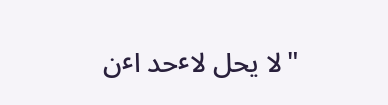"لا يحل لاٴحد اٴن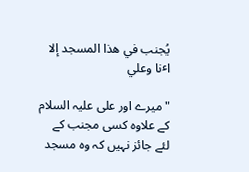يُجنب في هذا المسجد إلا اٴنا وعلي

"میرے اور علی علیہ السلام کے علاوہ کسی مجنب کے لئے جائز نہیں کہ وہ مسجد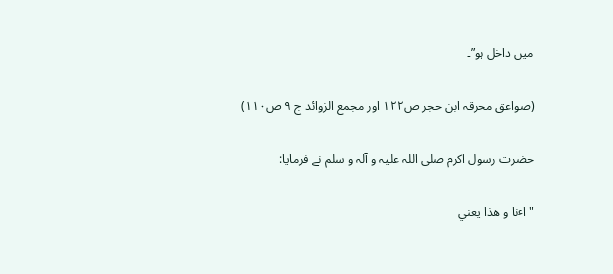میں داخل ہو”۔

(صواعق محرقہ ابن حجر ص۱۲۲ اور مجمع الزوائد ج ۹ ص۱۱۰)

حضرت رسول اکرم صلی اللہ علیہ و آلہ و سلم نے فرمایا:

"اٴنا و هذا يعني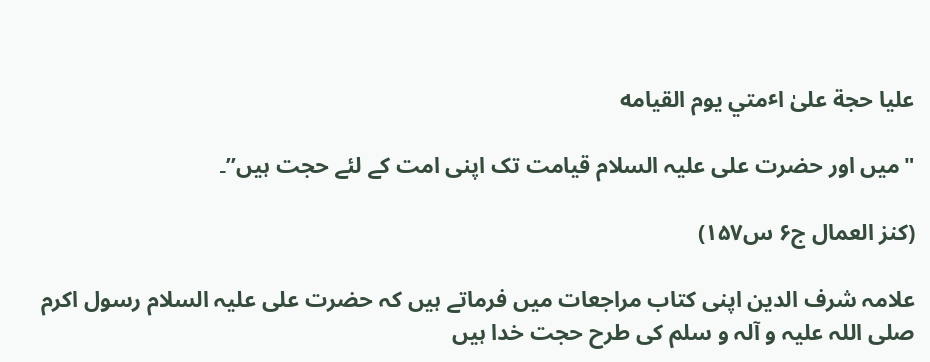علیا حجة علیٰ اٴمتي یوم القیامه

"میں اور حضرت علی علیہ السلام قیامت تک اپنی امت کے لئے حجت ہیں”۔

(کنز العمال ج۶ س۱۵۷)

علامہ شرف الدین اپنی کتاب مراجعات میں فرماتے ہیں کہ حضرت علی علیہ السلام رسول اکرم صلی اللہ علیہ و آلہ و سلم کی طرح حجت خدا ہیں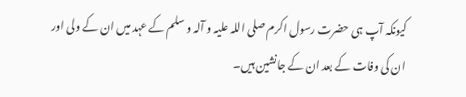کیونکہ آپ ہی حضرت رسول اکرم صلی اللہ علیہ و آلہ و سلم کے عہد میں ان کے ولی اور ان کی وفات کے بعد ان کے جانشین ہیں۔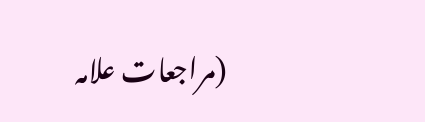(مراجعات علامہ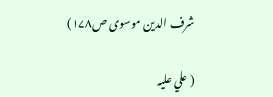شرف الدین موسوی ص۱۷۸)

( علي علیہ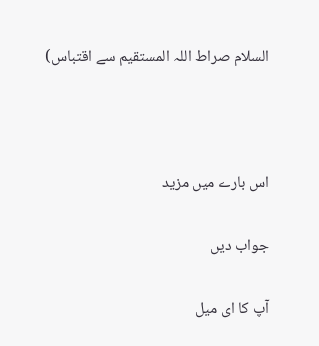السلام صراط اللہ المستقیم سے اقتباس)



اس بارے میں مزید

جواب دیں

آپ کا ای میل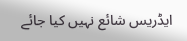ایڈریس شائع نہیں کیا جائے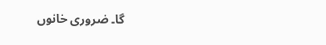گا۔ ضروری خانوں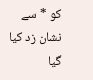کو * سے نشان زد کیا گیا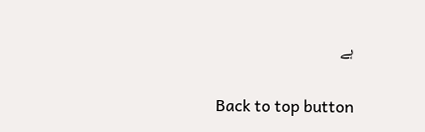ہے

Back to top button